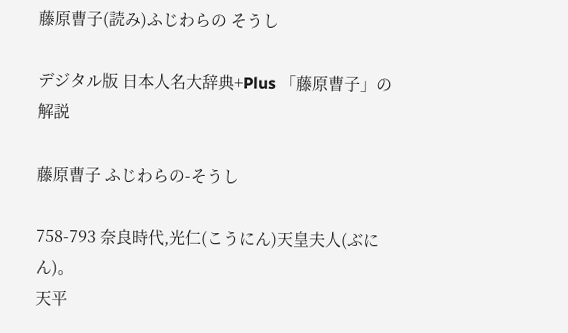藤原曹子(読み)ふじわらの そうし

デジタル版 日本人名大辞典+Plus 「藤原曹子」の解説

藤原曹子 ふじわらの-そうし

758-793 奈良時代,光仁(こうにん)天皇夫人(ぶにん)。
天平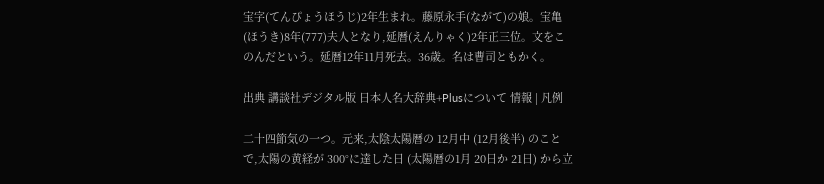宝字(てんぴょうほうじ)2年生まれ。藤原永手(ながて)の娘。宝亀(ほうき)8年(777)夫人となり,延暦(えんりゃく)2年正三位。文をこのんだという。延暦12年11月死去。36歳。名は曹司ともかく。

出典 講談社デジタル版 日本人名大辞典+Plusについて 情報 | 凡例

二十四節気の一つ。元来,太陰太陽暦の 12月中 (12月後半) のことで,太陽の黄経が 300°に達した日 (太陽暦の1月 20日か 21日) から立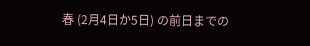春 (2月4日か5日) の前日までの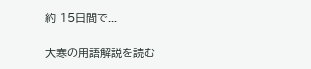約 15日間で...

大寒の用語解説を読む